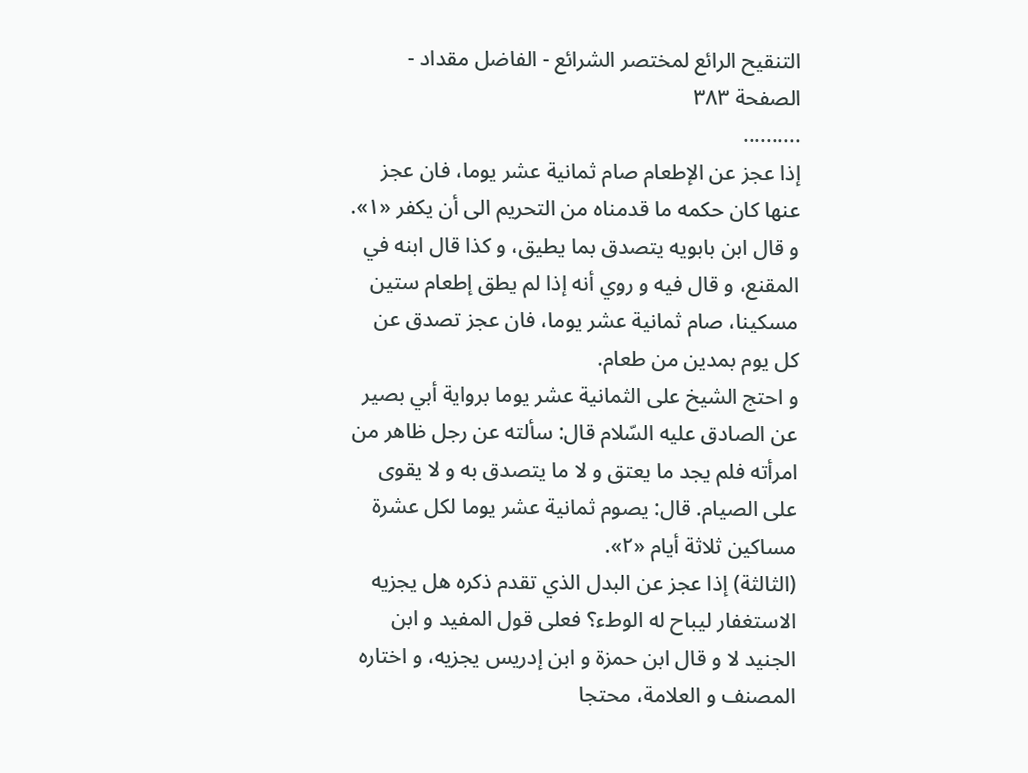التنقيح الرائع لمختصر الشرائع - الفاضل مقداد - الصفحة ٣٨٣
..........
إذا عجز عن الإطعام صام ثمانية عشر يوما، فان عجز عنها كان حكمه ما قدمناه من التحريم الى أن يكفر «١».
و قال ابن بابويه يتصدق بما يطيق، و كذا قال ابنه في المقنع، و قال فيه و روي أنه إذا لم يطق إطعام ستين مسكينا، صام ثمانية عشر يوما، فان عجز تصدق عن كل يوم بمدين من طعام.
و احتج الشيخ على الثمانية عشر يوما برواية أبي بصير عن الصادق عليه السّلام قال: سألته عن رجل ظاهر من امرأته فلم يجد ما يعتق و لا ما يتصدق به و لا يقوى على الصيام. قال: يصوم ثمانية عشر يوما لكل عشرة مساكين ثلاثة أيام «٢».
(الثالثة) إذا عجز عن البدل الذي تقدم ذكره هل يجزيه الاستغفار ليباح له الوطء؟ فعلى قول المفيد و ابن الجنيد لا و قال ابن حمزة و ابن إدريس يجزيه، و اختاره المصنف و العلامة، محتجا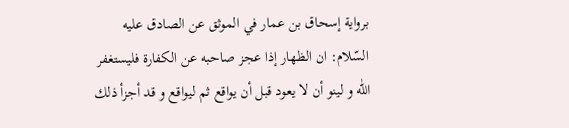برواية إسحاق بن عمار في الموثق عن الصادق عليه السّلام: ان الظهار إذا عجز صاحبه عن الكفارة فليستغفر اللّٰه و لينو أن لا يعود قبل أن يواقع ثم ليواقع و قد أجزأ ذلك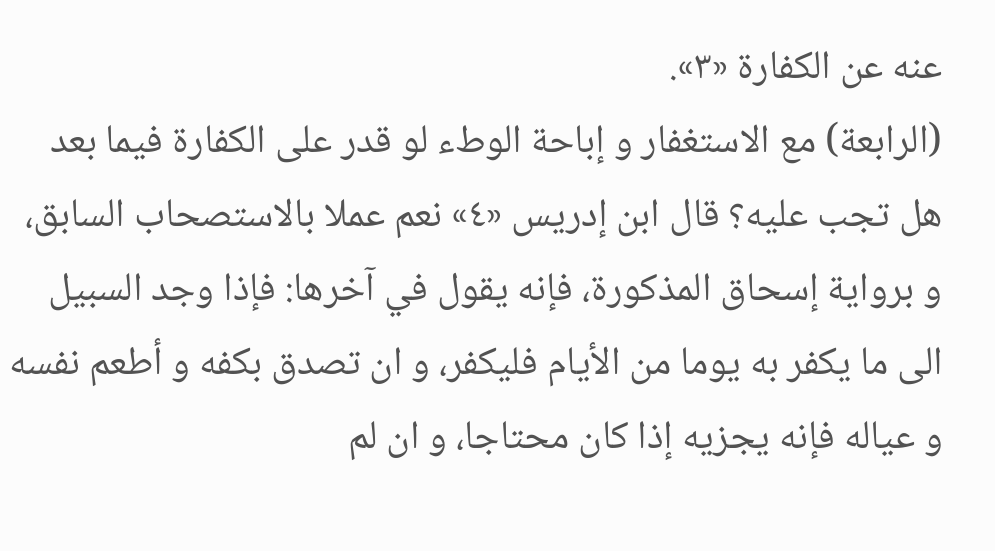عنه عن الكفارة «٣».
(الرابعة) مع الاستغفار و إباحة الوطء لو قدر على الكفارة فيما بعد هل تجب عليه؟ قال ابن إدريس «٤» نعم عملا بالاستصحاب السابق، و برواية إسحاق المذكورة، فإنه يقول في آخرها: فإذا وجد السبيل الى ما يكفر به يوما من الأيام فليكفر، و ان تصدق بكفه و أطعم نفسه و عياله فإنه يجزيه إذا كان محتاجا، و ان لم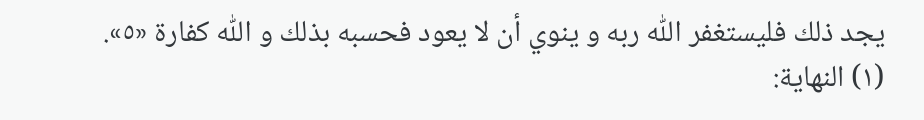يجد ذلك فليستغفر اللّٰه ربه و ينوي أن لا يعود فحسبه بذلك و اللّٰه كفارة «٥».
(١) النهاية: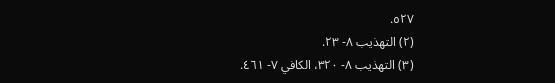٥٢٧.
(٢) التهذيب ٨- ٢٣.
(٣) التهذيب ٨- ٣٢٠، الكافي ٧- ٤٦١.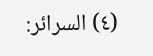(٤) السرائر: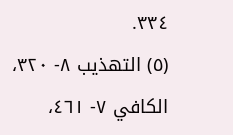٣٣٤.
(٥) التهذيب ٨- ٣٢٠، الكافي ٧- ٤٦١،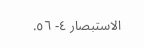الاستبصار ٤- ٥٦.